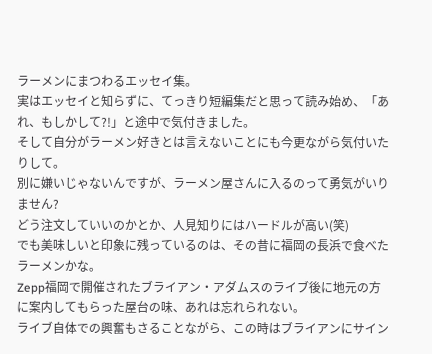ラーメンにまつわるエッセイ集。
実はエッセイと知らずに、てっきり短編集だと思って読み始め、「あれ、もしかして?!」と途中で気付きました。
そして自分がラーメン好きとは言えないことにも今更ながら気付いたりして。
別に嫌いじゃないんですが、ラーメン屋さんに入るのって勇気がいりません?
どう注文していいのかとか、人見知りにはハードルが高い(笑)
でも美味しいと印象に残っているのは、その昔に福岡の長浜で食べたラーメンかな。
Zepp福岡で開催されたブライアン・アダムスのライブ後に地元の方に案内してもらった屋台の味、あれは忘れられない。
ライブ自体での興奮もさることながら、この時はブライアンにサイン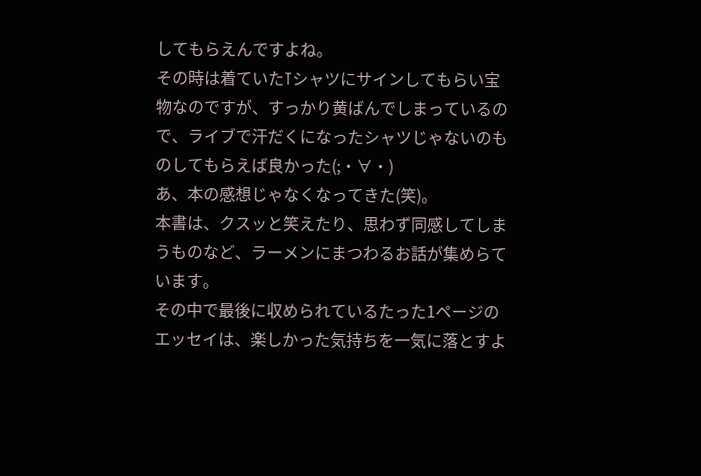してもらえんですよね。
その時は着ていたTシャツにサインしてもらい宝物なのですが、すっかり黄ばんでしまっているので、ライブで汗だくになったシャツじゃないのものしてもらえば良かった(;・∀・)
あ、本の感想じゃなくなってきた(笑)。
本書は、クスッと笑えたり、思わず同感してしまうものなど、ラーメンにまつわるお話が集めらています。
その中で最後に収められているたった1ページのエッセイは、楽しかった気持ちを一気に落とすよ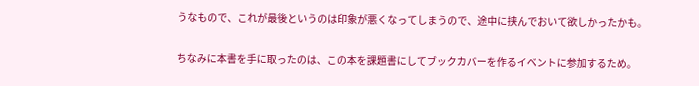うなもので、これが最後というのは印象が悪くなってしまうので、途中に挟んでおいて欲しかったかも。

ちなみに本書を手に取ったのは、この本を課題書にしてブックカバーを作るイベントに参加するため。